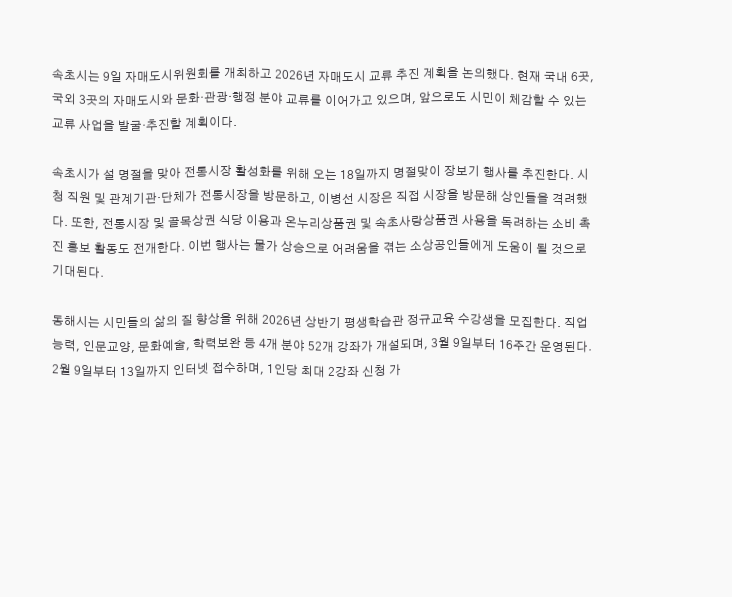속초시는 9일 자매도시위원회를 개최하고 2026년 자매도시 교류 추진 계획을 논의했다. 현재 국내 6곳, 국외 3곳의 자매도시와 문화·관광·행정 분야 교류를 이어가고 있으며, 앞으로도 시민이 체감할 수 있는 교류 사업을 발굴·추진할 계획이다.

속초시가 설 명절을 맞아 전통시장 활성화를 위해 오는 18일까지 명절맞이 장보기 행사를 추진한다. 시청 직원 및 관계기관·단체가 전통시장을 방문하고, 이병선 시장은 직접 시장을 방문해 상인들을 격려했다. 또한, 전통시장 및 골목상권 식당 이용과 온누리상품권 및 속초사랑상품권 사용을 독려하는 소비 촉진 홍보 활동도 전개한다. 이번 행사는 물가 상승으로 어려움을 겪는 소상공인들에게 도움이 될 것으로 기대된다.

동해시는 시민들의 삶의 질 향상을 위해 2026년 상반기 평생학습관 정규교육 수강생을 모집한다. 직업능력, 인문교양, 문화예술, 학력보완 등 4개 분야 52개 강좌가 개설되며, 3월 9일부터 16주간 운영된다. 2월 9일부터 13일까지 인터넷 접수하며, 1인당 최대 2강좌 신청 가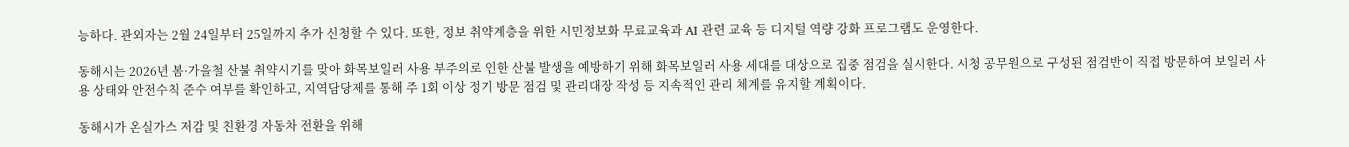능하다. 관외자는 2월 24일부터 25일까지 추가 신청할 수 있다. 또한, 정보 취약계층을 위한 시민정보화 무료교육과 AI 관련 교육 등 디지털 역량 강화 프로그램도 운영한다.

동해시는 2026년 봄·가을철 산불 취약시기를 맞아 화목보일러 사용 부주의로 인한 산불 발생을 예방하기 위해 화목보일러 사용 세대를 대상으로 집중 점검을 실시한다. 시청 공무원으로 구성된 점검반이 직접 방문하여 보일러 사용 상태와 안전수칙 준수 여부를 확인하고, 지역담당제를 통해 주 1회 이상 정기 방문 점검 및 관리대장 작성 등 지속적인 관리 체계를 유지할 계획이다.

동해시가 온실가스 저감 및 친환경 자동차 전환을 위해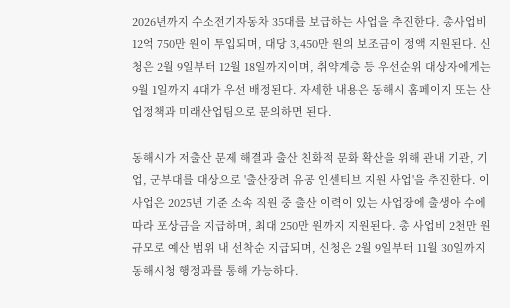2026년까지 수소전기자동차 35대를 보급하는 사업을 추진한다. 총사업비 12억 750만 원이 투입되며, 대당 3,450만 원의 보조금이 정액 지원된다. 신청은 2월 9일부터 12월 18일까지이며, 취약계층 등 우선순위 대상자에게는 9월 1일까지 4대가 우선 배정된다. 자세한 내용은 동해시 홈페이지 또는 산업정책과 미래산업팀으로 문의하면 된다.

동해시가 저출산 문제 해결과 출산 친화적 문화 확산을 위해 관내 기관, 기업, 군부대를 대상으로 '출산장려 유공 인센티브 지원 사업'을 추진한다. 이 사업은 2025년 기준 소속 직원 중 출산 이력이 있는 사업장에 출생아 수에 따라 포상금을 지급하며, 최대 250만 원까지 지원된다. 총 사업비 2천만 원 규모로 예산 범위 내 선착순 지급되며, 신청은 2월 9일부터 11월 30일까지 동해시청 행정과를 통해 가능하다.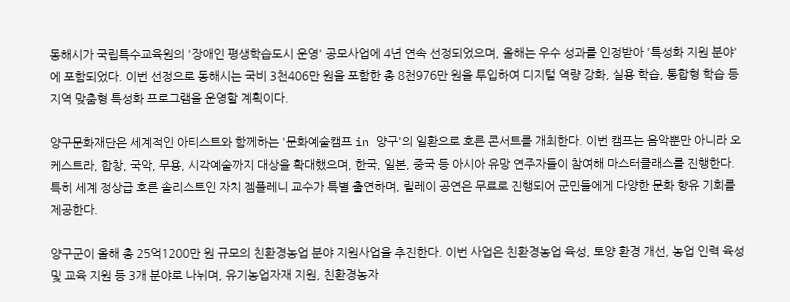동해시가 국립특수교육원의 '장애인 평생학습도시 운영' 공모사업에 4년 연속 선정되었으며, 올해는 우수 성과를 인정받아 '특성화 지원 분야'에 포함되었다. 이번 선정으로 동해시는 국비 3천406만 원을 포함한 총 8천976만 원을 투입하여 디지털 역량 강화, 실용 학습, 통합형 학습 등 지역 맞춤형 특성화 프로그램을 운영할 계획이다.

양구문화재단은 세계적인 아티스트와 함께하는 '문화예술캠프 in 양구'의 일환으로 호른 콘서트를 개최한다. 이번 캠프는 음악뿐만 아니라 오케스트라, 합창, 국악, 무용, 시각예술까지 대상을 확대했으며, 한국, 일본, 중국 등 아시아 유망 연주자들이 참여해 마스터클래스를 진행한다. 특히 세계 정상급 호른 솔리스트인 자치 젬플레니 교수가 특별 출연하며, 릴레이 공연은 무료로 진행되어 군민들에게 다양한 문화 향유 기회를 제공한다.

양구군이 올해 총 25억1200만 원 규모의 친환경농업 분야 지원사업을 추진한다. 이번 사업은 친환경농업 육성, 토양 환경 개선, 농업 인력 육성 및 교육 지원 등 3개 분야로 나뉘며, 유기농업자재 지원, 친환경농자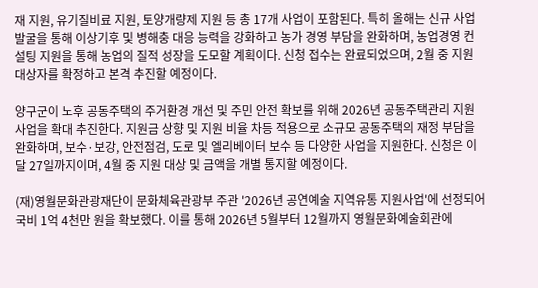재 지원, 유기질비료 지원, 토양개량제 지원 등 총 17개 사업이 포함된다. 특히 올해는 신규 사업 발굴을 통해 이상기후 및 병해충 대응 능력을 강화하고 농가 경영 부담을 완화하며, 농업경영 컨설팅 지원을 통해 농업의 질적 성장을 도모할 계획이다. 신청 접수는 완료되었으며, 2월 중 지원 대상자를 확정하고 본격 추진할 예정이다.

양구군이 노후 공동주택의 주거환경 개선 및 주민 안전 확보를 위해 2026년 공동주택관리 지원사업을 확대 추진한다. 지원금 상향 및 지원 비율 차등 적용으로 소규모 공동주택의 재정 부담을 완화하며, 보수·보강, 안전점검, 도로 및 엘리베이터 보수 등 다양한 사업을 지원한다. 신청은 이달 27일까지이며, 4월 중 지원 대상 및 금액을 개별 통지할 예정이다.

(재)영월문화관광재단이 문화체육관광부 주관 '2026년 공연예술 지역유통 지원사업'에 선정되어 국비 1억 4천만 원을 확보했다. 이를 통해 2026년 5월부터 12월까지 영월문화예술회관에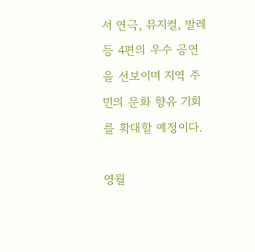서 연극, 뮤지컬, 발레 등 4편의 우수 공연을 선보이며 지역 주민의 문화 향유 기회를 확대할 예정이다.

영월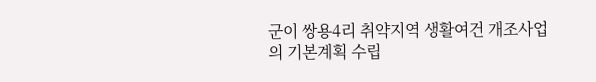군이 쌍용4리 취약지역 생활여건 개조사업의 기본계획 수립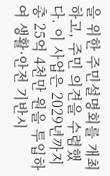을 위한 주민설명회를 개최하고, 주민 의견을 수렴했다. 이 사업은 2029년까지 총 25억 4천만 원을 투입하여 생활·안전 기반시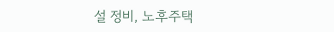설 정비, 노후주택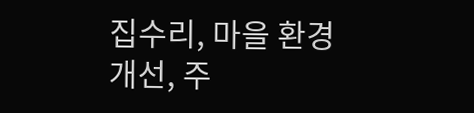집수리, 마을 환경 개선, 주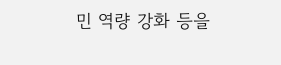민 역량 강화 등을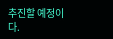추진할 예정이다.